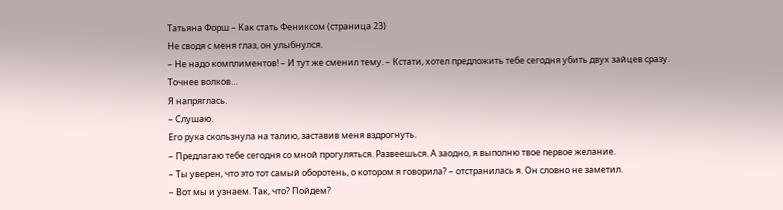Татьяна Форш – Как стать Фениксом (страница 23)
Не сводя с меня глаз, он улыбнулся.
– Не надо комплиментов! – И тут же сменил тему. – Кстати, хотел предложить тебе сегодня убить двух зайцев сразу. Точнее волков…
Я напряглась.
– Слушаю.
Его рука скользнула на талию, заставив меня вздрогнуть.
– Предлагаю тебе сегодня со мной прогуляться. Развеешься. А заодно, я выполню твое первое желание.
– Ты уверен, что это тот самый оборотень, о котором я говорила? – отстранилась я. Он словно не заметил.
– Вот мы и узнаем. Так, что? Пойдем?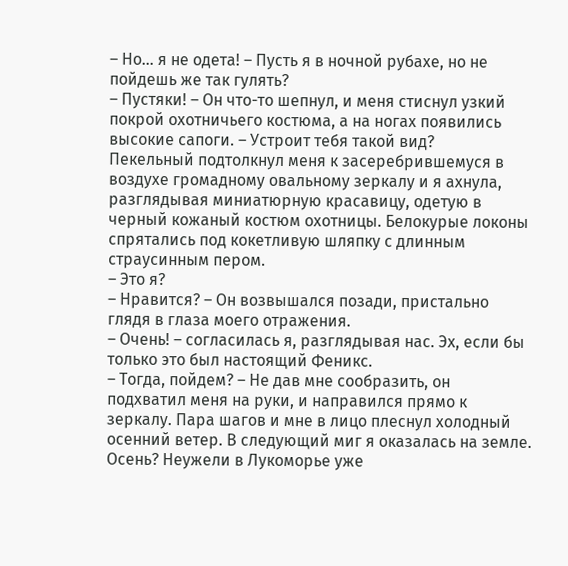– Но… я не одета! – Пусть я в ночной рубахе, но не пойдешь же так гулять?
– Пустяки! – Он что-то шепнул, и меня стиснул узкий покрой охотничьего костюма, а на ногах появились высокие сапоги. – Устроит тебя такой вид?
Пекельный подтолкнул меня к засеребрившемуся в воздухе громадному овальному зеркалу и я ахнула, разглядывая миниатюрную красавицу, одетую в черный кожаный костюм охотницы. Белокурые локоны спрятались под кокетливую шляпку с длинным страусинным пером.
– Это я?
– Нравится? – Он возвышался позади, пристально глядя в глаза моего отражения.
– Очень! – согласилась я, разглядывая нас. Эх, если бы только это был настоящий Феникс.
– Тогда, пойдем? – Не дав мне сообразить, он подхватил меня на руки, и направился прямо к зеркалу. Пара шагов и мне в лицо плеснул холодный осенний ветер. В следующий миг я оказалась на земле.
Осень? Неужели в Лукоморье уже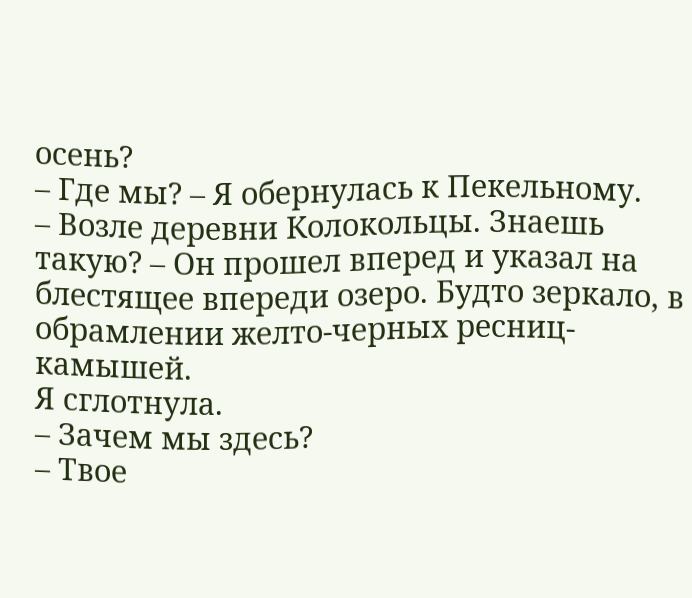осень?
– Где мы? – Я обернулась к Пекельному.
– Возле деревни Колокольцы. Знаешь такую? – Он прошел вперед и указал на блестящее впереди озеро. Будто зеркало, в обрамлении желто-черных ресниц-камышей.
Я сглотнула.
– Зачем мы здесь?
– Твое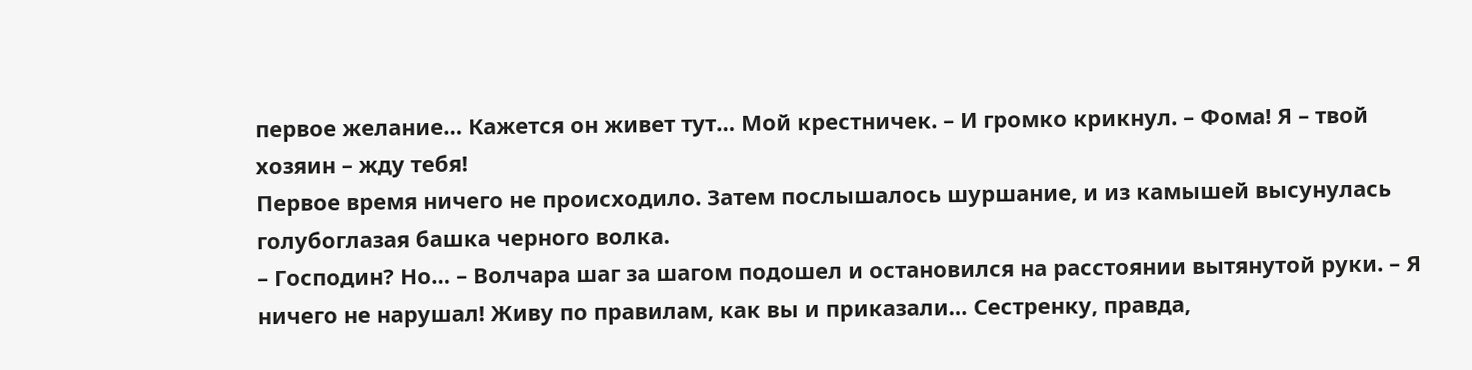первое желание… Кажется он живет тут… Мой крестничек. – И громко крикнул. – Фома! Я – твой хозяин – жду тебя!
Первое время ничего не происходило. Затем послышалось шуршание, и из камышей высунулась голубоглазая башка черного волка.
– Господин? Но… – Волчара шаг за шагом подошел и остановился на расстоянии вытянутой руки. – Я ничего не нарушал! Живу по правилам, как вы и приказали… Сестренку, правда,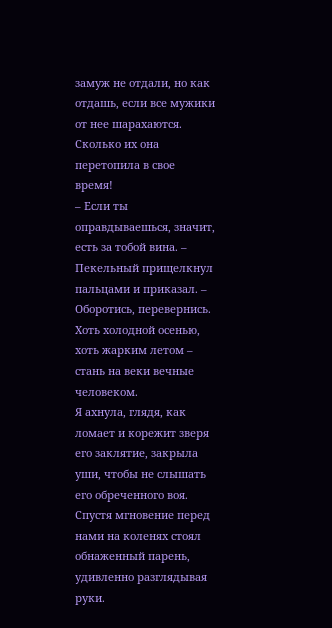замуж не отдали, но как отдашь, если все мужики от нее шарахаются. Сколько их она перетопила в свое время!
– Если ты оправдываешься, значит, есть за тобой вина. – Пекельный прищелкнул пальцами и приказал. – Оборотись, перевернись. Хоть холодной осенью, хоть жарким летом – стань на веки вечные человеком.
Я ахнула, глядя, как ломает и корежит зверя его заклятие, закрыла уши, чтобы не слышать его обреченного воя. Спустя мгновение перед нами на коленях стоял обнаженный парень, удивленно разглядывая руки.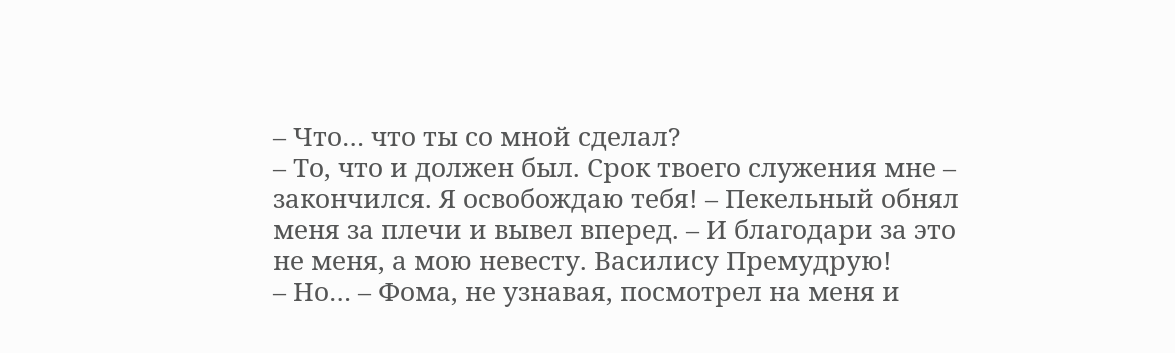– Что… что ты со мной сделал?
– То, что и должен был. Срок твоего служения мне – закончился. Я освобождаю тебя! – Пекельный обнял меня за плечи и вывел вперед. – И благодари за это не меня, а мою невесту. Василису Премудрую!
– Но… – Фома, не узнавая, посмотрел на меня и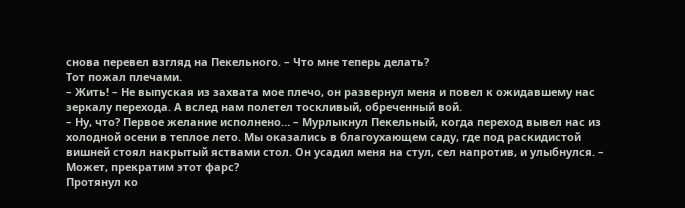снова перевел взгляд на Пекельного. – Что мне теперь делать?
Тот пожал плечами.
– Жить! – Не выпуская из захвата мое плечо, он развернул меня и повел к ожидавшему нас зеркалу перехода. А вслед нам полетел тоскливый, обреченный вой.
– Ну, что? Первое желание исполнено… – Мурлыкнул Пекельный, когда переход вывел нас из холодной осени в теплое лето. Мы оказались в благоухающем саду, где под раскидистой вишней стоял накрытый яствами стол. Он усадил меня на стул, сел напротив, и улыбнулся. – Может, прекратим этот фарс?
Протянул ко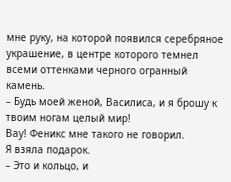мне руку, на которой появился серебряное украшение, в центре которого темнел всеми оттенками черного огранный камень.
– Будь моей женой, Василиса, и я брошу к твоим ногам целый мир!
Вау! Феникс мне такого не говорил.
Я взяла подарок.
– Это и кольцо, и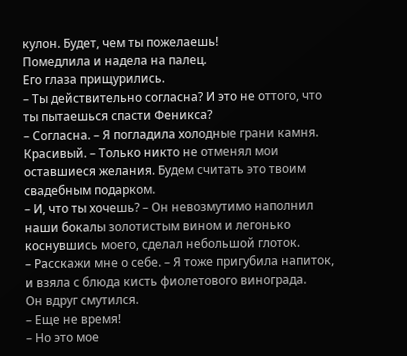кулон. Будет, чем ты пожелаешь!
Помедлила и надела на палец.
Его глаза прищурились.
– Ты действительно согласна? И это не оттого, что ты пытаешься спасти Феникса?
– Согласна. – Я погладила холодные грани камня. Красивый. – Только никто не отменял мои оставшиеся желания. Будем считать это твоим свадебным подарком.
– И, что ты хочешь? – Он невозмутимо наполнил наши бокалы золотистым вином и легонько коснувшись моего, сделал небольшой глоток.
– Расскажи мне о себе. – Я тоже пригубила напиток, и взяла с блюда кисть фиолетового винограда.
Он вдруг смутился.
– Еще не время!
– Но это мое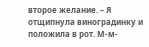второе желание. – Я отщипнула виноградинку и положила в рот. М-м-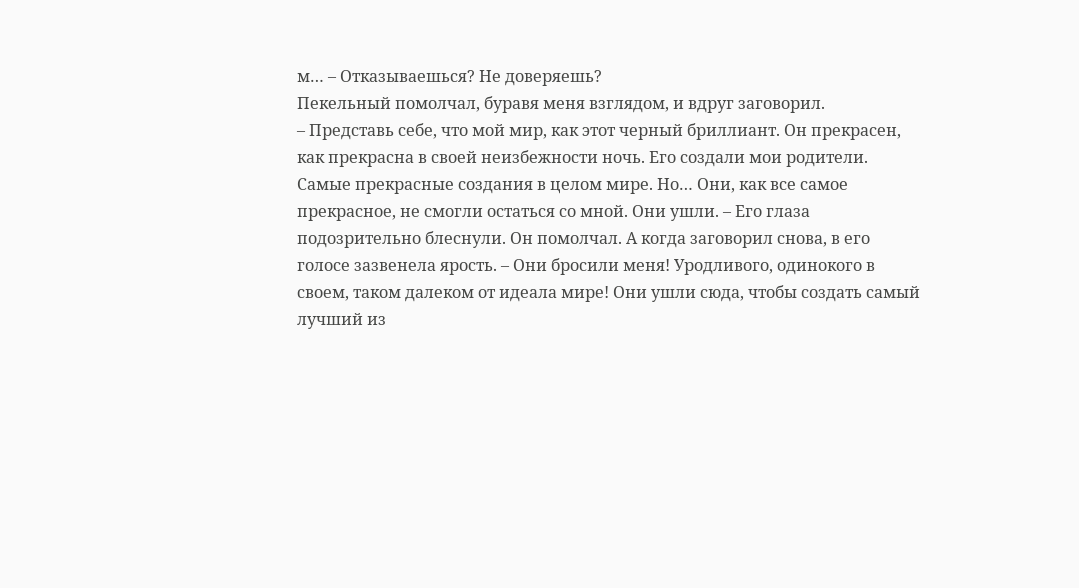м… – Отказываешься? Не доверяешь?
Пекельный помолчал, буравя меня взглядом, и вдруг заговорил.
– Представь себе, что мой мир, как этот черный бриллиант. Он прекрасен, как прекрасна в своей неизбежности ночь. Его создали мои родители. Самые прекрасные создания в целом мире. Но… Они, как все самое прекрасное, не смогли остаться со мной. Они ушли. – Его глаза подозрительно блеснули. Он помолчал. А когда заговорил снова, в его голосе зазвенела ярость. – Они бросили меня! Уродливого, одинокого в своем, таком далеком от идеала мире! Они ушли сюда, чтобы создать самый лучший из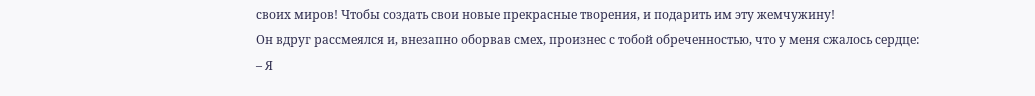своих миров! Чтобы создать свои новые прекрасные творения, и подарить им эту жемчужину!
Он вдруг рассмеялся и, внезапно оборвав смех, произнес с тобой обреченностью, что у меня сжалось сердце:
– Я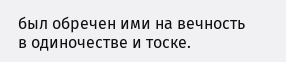был обречен ими на вечность в одиночестве и тоске.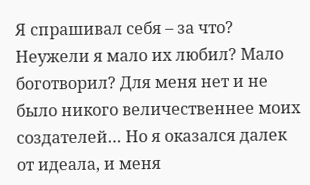Я спрашивал себя – за что? Неужели я мало их любил? Мало боготворил? Для меня нет и не было никого величественнее моих создателей… Но я оказался далек от идеала, и меня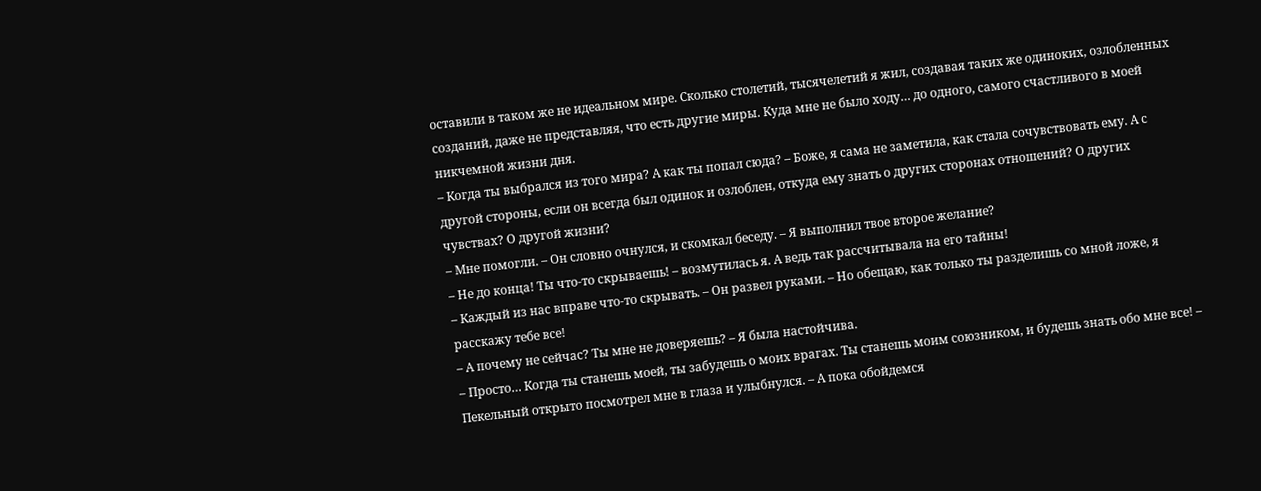оставили в таком же не идеальном мире. Сколько столетий, тысячелетий я жил, создавая таких же одиноких, озлобленных созданий, даже не представляя, что есть другие миры. Куда мне не было ходу… до одного, самого счастливого в моей никчемной жизни дня.
– Когда ты выбрался из того мира? А как ты попал сюда? – Боже, я сама не заметила, как стала сочувствовать ему. А с другой стороны, если он всегда был одинок и озлоблен, откуда ему знать о других сторонах отношений? О других чувствах? О другой жизни?
– Мне помогли. – Он словно очнулся, и скомкал беседу. – Я выполнил твое второе желание?
– Не до конца! Ты что-то скрываешь! – возмутилась я. А ведь так рассчитывала на его тайны!
– Каждый из нас вправе что-то скрывать. – Он развел руками. – Но обещаю, как только ты разделишь со мной ложе, я расскажу тебе все!
– А почему не сейчас? Ты мне не доверяешь? – Я была настойчива.
– Просто… Когда ты станешь моей, ты забудешь о моих врагах. Ты станешь моим союзником, и будешь знать обо мне все! – Пекельный открыто посмотрел мне в глаза и улыбнулся. – А пока обойдемся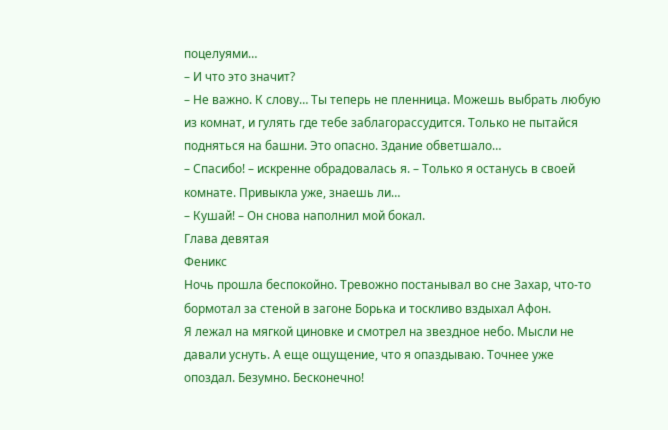поцелуями…
– И что это значит?
– Не важно. К слову… Ты теперь не пленница. Можешь выбрать любую из комнат, и гулять где тебе заблагорассудится. Только не пытайся подняться на башни. Это опасно. Здание обветшало…
– Спасибо! – искренне обрадовалась я. – Только я останусь в своей комнате. Привыкла уже, знаешь ли…
– Кушай! – Он снова наполнил мой бокал.
Глава девятая
Феникс
Ночь прошла беспокойно. Тревожно постанывал во сне Захар, что-то бормотал за стеной в загоне Борька и тоскливо вздыхал Афон.
Я лежал на мягкой циновке и смотрел на звездное небо. Мысли не давали уснуть. А еще ощущение, что я опаздываю. Точнее уже опоздал. Безумно. Бесконечно!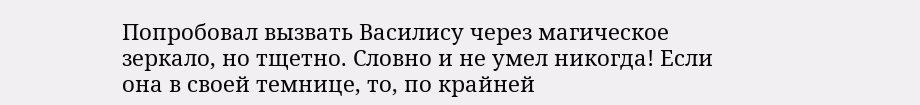Попробовал вызвать Василису через магическое зеркало, но тщетно. Словно и не умел никогда! Если она в своей темнице, то, по крайней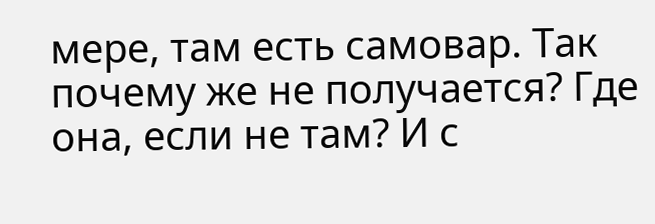мере, там есть самовар. Так почему же не получается? Где она, если не там? И с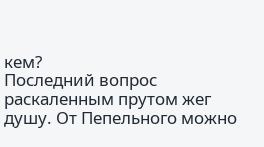кем?
Последний вопрос раскаленным прутом жег душу. От Пепельного можно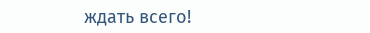ждать всего!